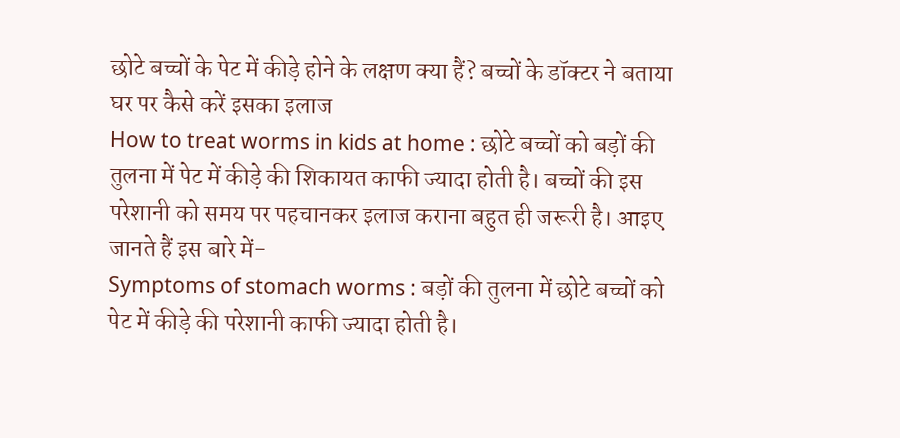छोटे बच्चों के पेट में कीड़े होने के लक्षण क्या हैं? बच्चों के डॉक्टर ने बताया घर पर कैसे करें इसका इलाज
How to treat worms in kids at home : छोटे बच्चों को बड़ों की तुलना में पेट में कीड़े की शिकायत काफी ज्यादा होती है। बच्चों की इस परेशानी को समय पर पहचानकर इलाज कराना बहुत ही जरूरी है। आइए जानते हैं इस बारे में-
Symptoms of stomach worms : बड़ों की तुलना में छोटे बच्चों को पेट में कीड़े की परेशानी काफी ज्यादा होती है।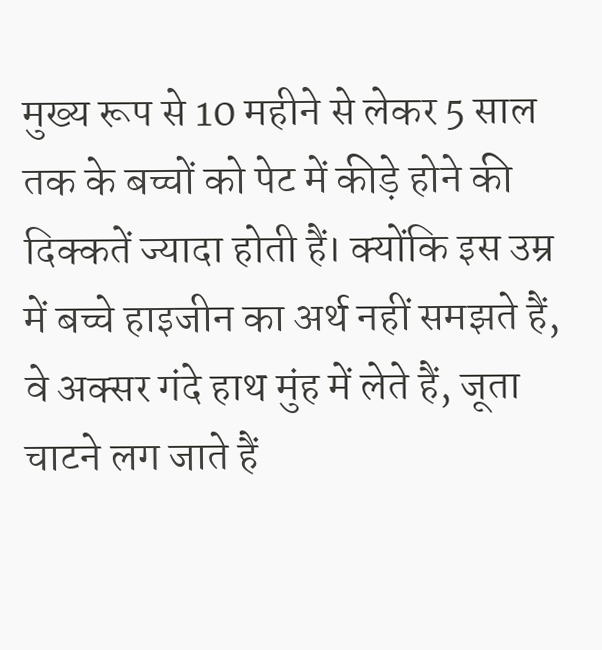मुख्य रूप से 10 महीने से लेकर 5 साल तक के बच्चों को पेट में कीड़े होने की दिक्कतें ज्यादा होती हैं। क्योंकि इस उम्र में बच्चे हाइजीन का अर्थ नहीं समझते हैं, वे अक्सर गंदे हाथ मुंह में लेते हैं, जूता चाटने लग जाते हैं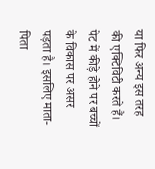या फिर अन्य इस तरह की एक्टिविटी करते हैं। पेट में कीड़े होने पर बच्चों के विकास पर असर पड़ता है। इसलिए माता-पिता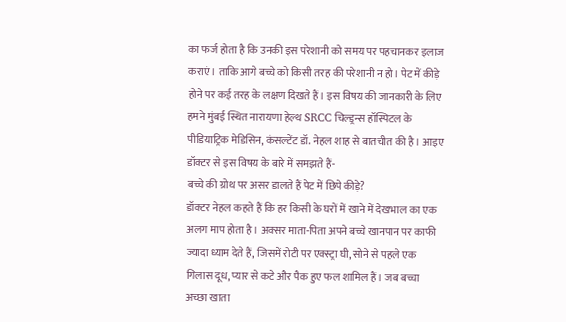का फर्ज होता है कि उनकी इस परेशानी को समय पर पहचानकर इलाज कराएं। ताकि आगे बच्चे को किसी तरह की परेशानी न हो। पेट में कीड़े होने पर कई तरह के लक्षण दिखते हैं। इस विषय की जानकारी के लिए हमने मुंबई स्थित नारायणा हेल्थ SRCC चिल्ड्रन्स हॉस्पिटल के पीडियाट्रिक मेडिसिन, कंसल्टेंट डॉ. नेहल शाह से बातचीत की है। आइए डॉक्टर से इस विषय के बारे में समझते हैं-
बच्चे की ग्रोथ पर असर डालते हैं पेट में छिपे कीड़े?
डॉक्टर नेहल कहते हैं कि हर किसी के घरों में खाने में देखभाल का एक अलग माप होता है। अक्सर माता-पिता अपने बच्चे खानपान पर काफी ज्यादा ध्याम देते हैं, जिसमें रोटी पर एक्स्ट्रा घी, सोने से पहले एक गिलास दूध, प्यार से कटे और पैक हुए फल शामिल हैं। जब बच्चा अच्छा खाता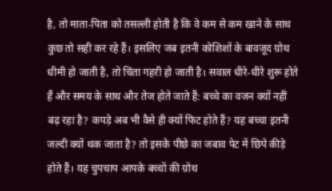है, तो माता-पिता को तसल्ली होती है कि वे कम से कम खाने के साथ कुछ तो सही कर रहे हैं। इसलिए जब इतनी कोशिशों के बावजूद ग्रोथ धीमी हो जाती है, तो चिंता गहरी हो जाती है। सवाल धीरे-धीरे शुरू होते हैं और समय के साथ और तेज होते जाते हैं: बच्चे का वजन क्यों नहीं बढ़ रहा है? कपड़े अब भी वैसे ही क्यों फिट होते हैं? यह बच्चा इतनी जल्दी क्यों थक जाता है? तो इसके पीछे का जबाव पेट में छिपे कीड़े होते हैं। यह चुपचाप आपके बच्चों की ग्रोथ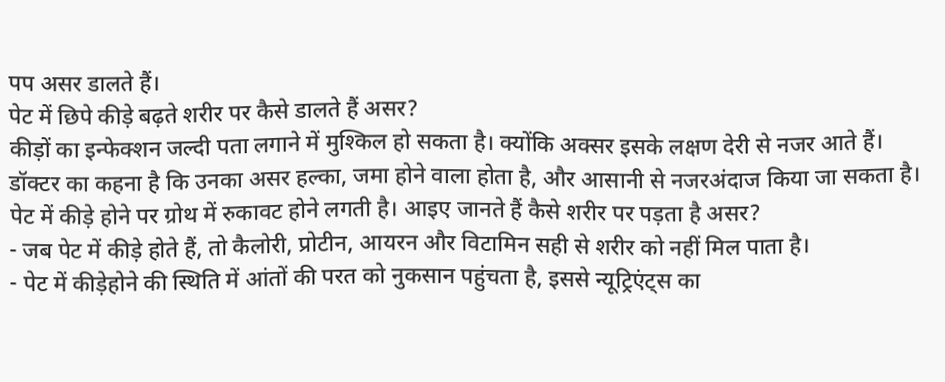पप असर डालते हैं।
पेट में छिपे कीड़े बढ़ते शरीर पर कैसे डालते हैं असर?
कीड़ों का इन्फेक्शन जल्दी पता लगाने में मुश्किल हो सकता है। क्योंकि अक्सर इसके लक्षण देरी से नजर आते हैं। डॉक्टर का कहना है कि उनका असर हल्का, जमा होने वाला होता है, और आसानी से नजरअंदाज किया जा सकता है। पेट में कीड़े होने पर ग्रोथ में रुकावट होने लगती है। आइए जानते हैं कैसे शरीर पर पड़ता है असर?
- जब पेट में कीड़े होते हैं, तो कैलोरी, प्रोटीन, आयरन और विटामिन सही से शरीर को नहीं मिल पाता है।
- पेट में कीड़ेहोने की स्थिति में आंतों की परत को नुकसान पहुंचता है, इससे न्यूट्रिएंट्स का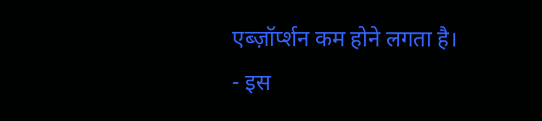एब्ज़ॉर्प्शन कम होने लगता है।
- इस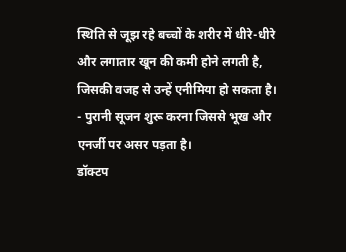स्थिति से जूझ रहे बच्चों के शरीर में धीरे-धीरे और लगातार खून की कमी होने लगती है, जिसकी वजह से उन्हें एनीमिया हो सकता है।
- पुरानी सूजन शुरू करना जिससे भूख और एनर्जी पर असर पड़ता है।
डॉक्टप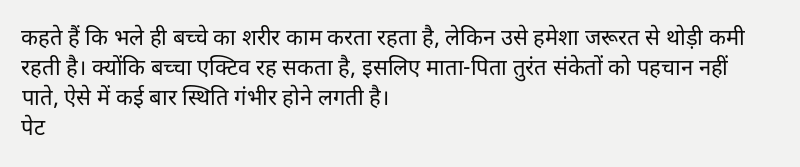कहते हैं कि भले ही बच्चे का शरीर काम करता रहता है, लेकिन उसे हमेशा जरूरत से थोड़ी कमी रहती है। क्योंकि बच्चा एक्टिव रह सकता है, इसलिए माता-पिता तुरंत संकेतों को पहचान नहीं पाते, ऐसे में कई बार स्थिति गंभीर होने लगती है।
पेट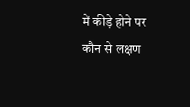में कीड़े होने पर कौन से लक्षण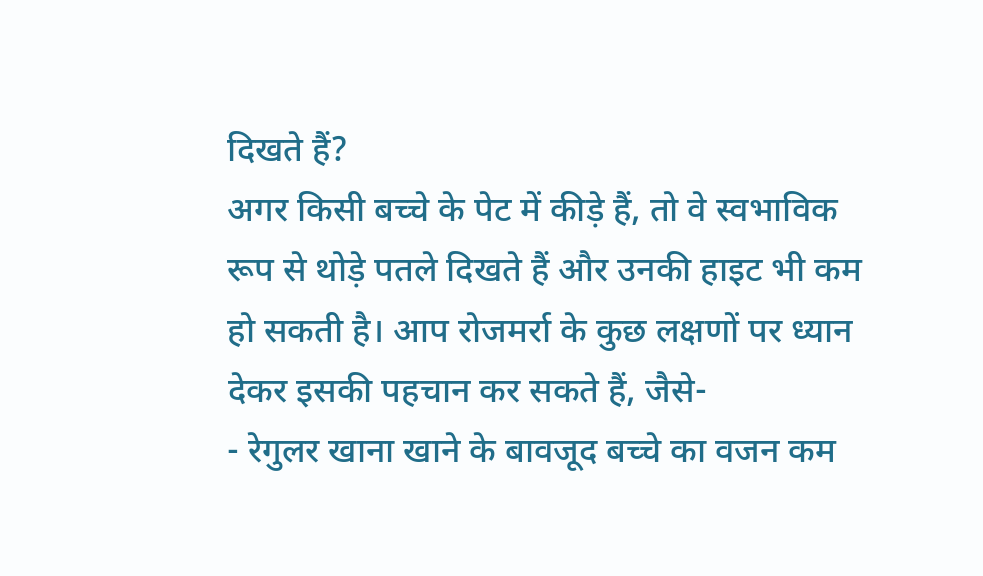दिखते हैं?
अगर किसी बच्चे के पेट में कीड़े हैं, तो वे स्वभाविक रूप से थोड़े पतले दिखते हैं और उनकी हाइट भी कम हो सकती है। आप रोजमर्रा के कुछ लक्षणों पर ध्यान देकर इसकी पहचान कर सकते हैं, जैसे-
- रेगुलर खाना खाने के बावजूद बच्चे का वजन कम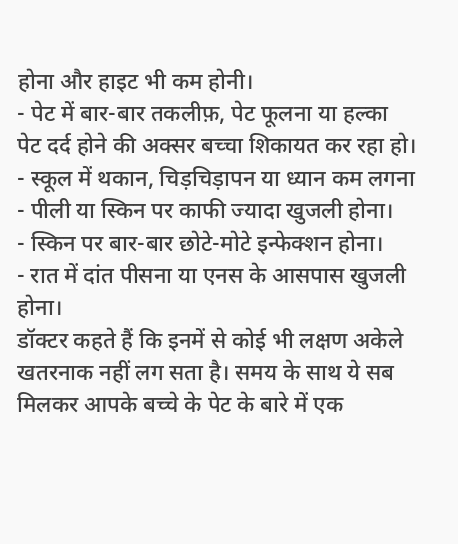होना और हाइट भी कम होनी।
- पेट में बार-बार तकलीफ़, पेट फूलना या हल्का पेट दर्द होने की अक्सर बच्चा शिकायत कर रहा हो।
- स्कूल में थकान, चिड़चिड़ापन या ध्यान कम लगना
- पीली या स्किन पर काफी ज्यादा खुजली होना।
- स्किन पर बार-बार छोटे-मोटे इन्फेक्शन होना।
- रात में दांत पीसना या एनस के आसपास खुजली होना।
डॉक्टर कहते हैं कि इनमें से कोई भी लक्षण अकेले खतरनाक नहीं लग सता है। समय के साथ ये सब मिलकर आपके बच्चे के पेट के बारे में एक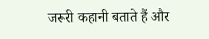जरूरी कहानी बताते हैं और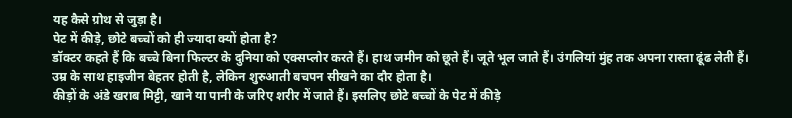यह कैसे ग्रोथ से जुड़ा है।
पेट में कीड़े, छोटे बच्चों को ही ज्यादा क्यों होता है?
डॉक्टर कहते हैं कि बच्चे बिना फिल्टर के दुनिया को एक्सप्लोर करते हैं। हाथ जमीन को छूते हैं। जूते भूल जाते हैं। उंगलियां मुंह तक अपना रास्ता ढूंढ लेती हैं। उम्र के साथ हाइजीन बेहतर होती है, लेकिन शुरुआती बचपन सीखने का दौर होता है।
कीड़ों के अंडे खराब मिट्टी, खाने या पानी के जरिए शरीर में जाते हैं। इसलिए छोटे बच्चों के पेट में कीड़े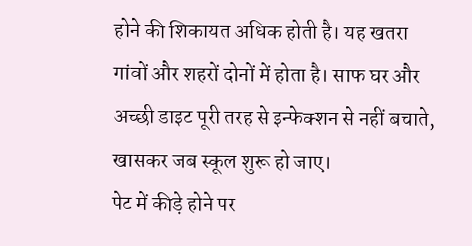होने की शिकायत अधिक होती है। यह खतरा गांवों और शहरों दोनों में होता है। साफ घर और अच्छी डाइट पूरी तरह से इन्फेक्शन से नहीं बचाते, खासकर जब स्कूल शुरू हो जाए।
पेट में कीड़े होने पर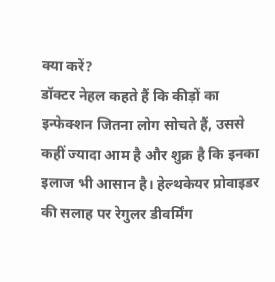क्या करें?
डॉक्टर नेहल कहते हैं कि कीड़ों का इन्फेक्शन जितना लोग सोचते हैं, उससे कहीं ज्यादा आम है और शुक्र है कि इनका इलाज भी आसान है। हेल्थकेयर प्रोवाइडर की सलाह पर रेगुलर डीवर्मिंग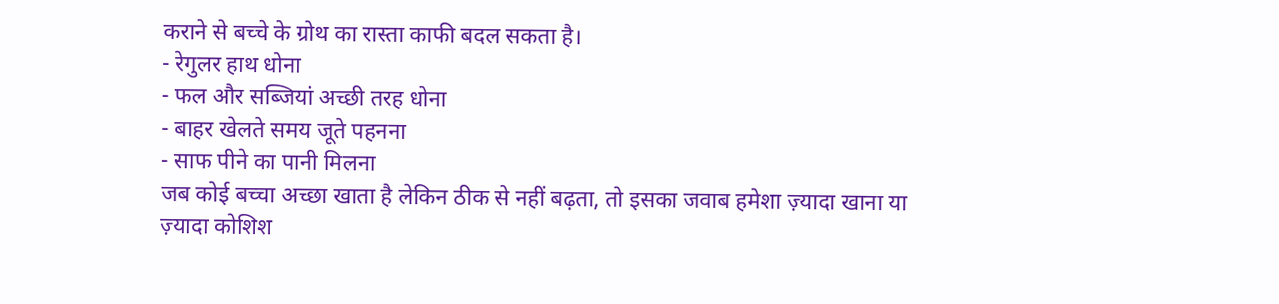कराने से बच्चे के ग्रोथ का रास्ता काफी बदल सकता है।
- रेगुलर हाथ धोना
- फल और सब्जियां अच्छी तरह धोना
- बाहर खेलते समय जूते पहनना
- साफ पीने का पानी मिलना
जब कोई बच्चा अच्छा खाता है लेकिन ठीक से नहीं बढ़ता, तो इसका जवाब हमेशा ज़्यादा खाना या ज़्यादा कोशिश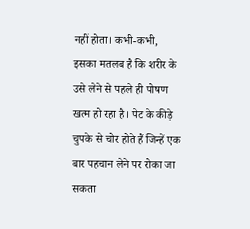नहीं होता। कभी-कभी, इसका मतलब है कि शरीर के उसे लेने से पहले ही पोषण खत्म हो रहा है। पेट के कीड़े चुपके से चोर होते हैं जिन्हें एक बार पहचान लेने पर रोका जा सकता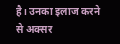है। उनका इलाज करने से अक्सर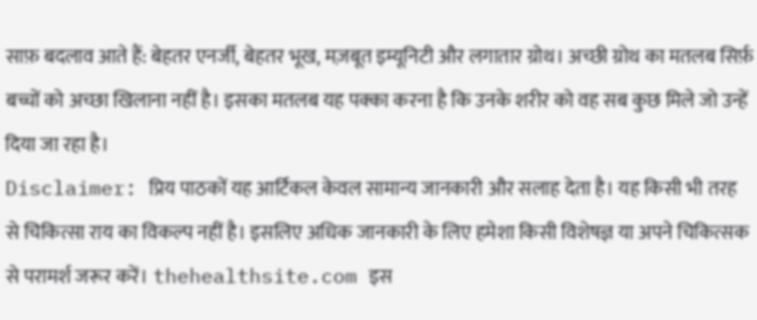साफ़ बदलाव आते हैं: बेहतर एनर्जी, बेहतर भूख, मज़बूत इम्यूनिटी और लगातार ग्रोथ। अच्छी ग्रोथ का मतलब सिर्फ़ बच्चों को अच्छा खिलाना नहीं है। इसका मतलब यह पक्का करना है कि उनके शरीर को वह सब कुछ मिले जो उन्हें दिया जा रहा है।
Disclaimer: प्रिय पाठकों यह आर्टिकल केवल सामान्य जानकारी और सलाह देता है। यह किसी भी तरह से चिकित्सा राय का विकल्प नहीं है। इसलिए अधिक जानकारी के लिए हमेशा किसी विशेषज्ञ या अपने चिकित्सक से परामर्श जरूर करें। thehealthsite.com इस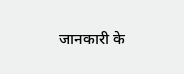जानकारी के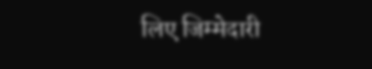लिए जिम्मेदारी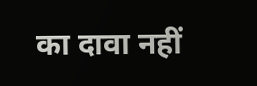का दावा नहीं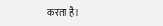करता है।